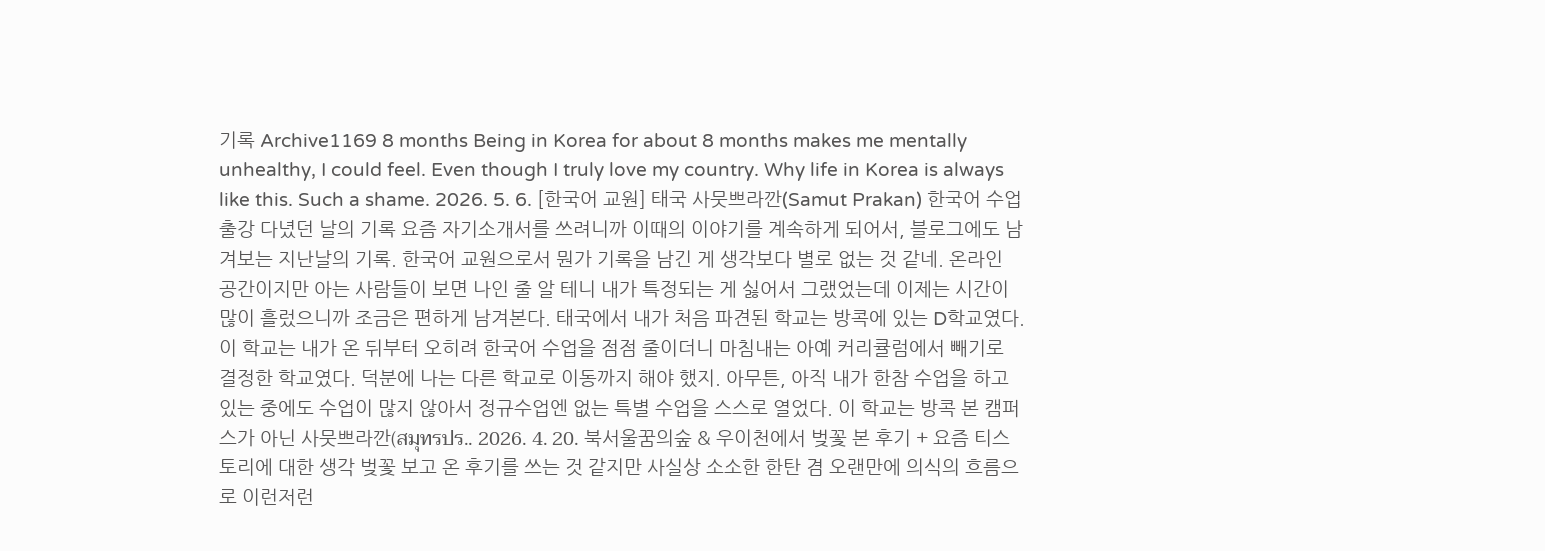기록 Archive1169 8 months Being in Korea for about 8 months makes me mentally unhealthy, I could feel. Even though I truly love my country. Why life in Korea is always like this. Such a shame. 2026. 5. 6. [한국어 교원] 태국 사뭇쁘라깐(Samut Prakan) 한국어 수업 출강 다녔던 날의 기록 요즘 자기소개서를 쓰려니까 이때의 이야기를 계속하게 되어서, 블로그에도 남겨보는 지난날의 기록. 한국어 교원으로서 뭔가 기록을 남긴 게 생각보다 별로 없는 것 같네. 온라인 공간이지만 아는 사람들이 보면 나인 줄 알 테니 내가 특정되는 게 싫어서 그랬었는데 이제는 시간이 많이 흘렀으니까 조금은 편하게 남겨본다. 태국에서 내가 처음 파견된 학교는 방콕에 있는 D학교였다. 이 학교는 내가 온 뒤부터 오히려 한국어 수업을 점점 줄이더니 마침내는 아예 커리큘럼에서 빼기로 결정한 학교였다. 덕분에 나는 다른 학교로 이동까지 해야 했지. 아무튼, 아직 내가 한참 수업을 하고 있는 중에도 수업이 많지 않아서 정규수업엔 없는 특별 수업을 스스로 열었다. 이 학교는 방콕 본 캠퍼스가 아닌 사뭇쁘라깐(สมุทรปร.. 2026. 4. 20. 북서울꿈의숲 & 우이천에서 벚꽃 본 후기 + 요즘 티스토리에 대한 생각 벚꽃 보고 온 후기를 쓰는 것 같지만 사실상 소소한 한탄 겸 오랜만에 의식의 흐름으로 이런저런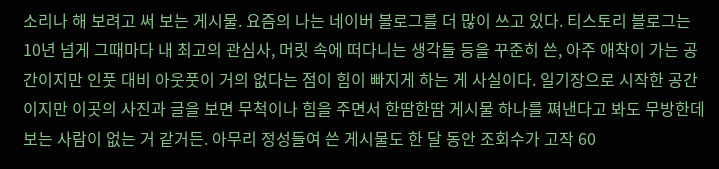소리나 해 보려고 써 보는 게시물. 요즘의 나는 네이버 블로그를 더 많이 쓰고 있다. 티스토리 블로그는 10년 넘게 그때마다 내 최고의 관심사, 머릿 속에 떠다니는 생각들 등을 꾸준히 쓴, 아주 애착이 가는 공간이지만 인풋 대비 아웃풋이 거의 없다는 점이 힘이 빠지게 하는 게 사실이다. 일기장으로 시작한 공간이지만 이곳의 사진과 글을 보면 무척이나 힘을 주면서 한땀한땀 게시물 하나를 쪄낸다고 봐도 무방한데 보는 사람이 없는 거 같거든. 아무리 정성들여 쓴 게시물도 한 달 동안 조회수가 고작 60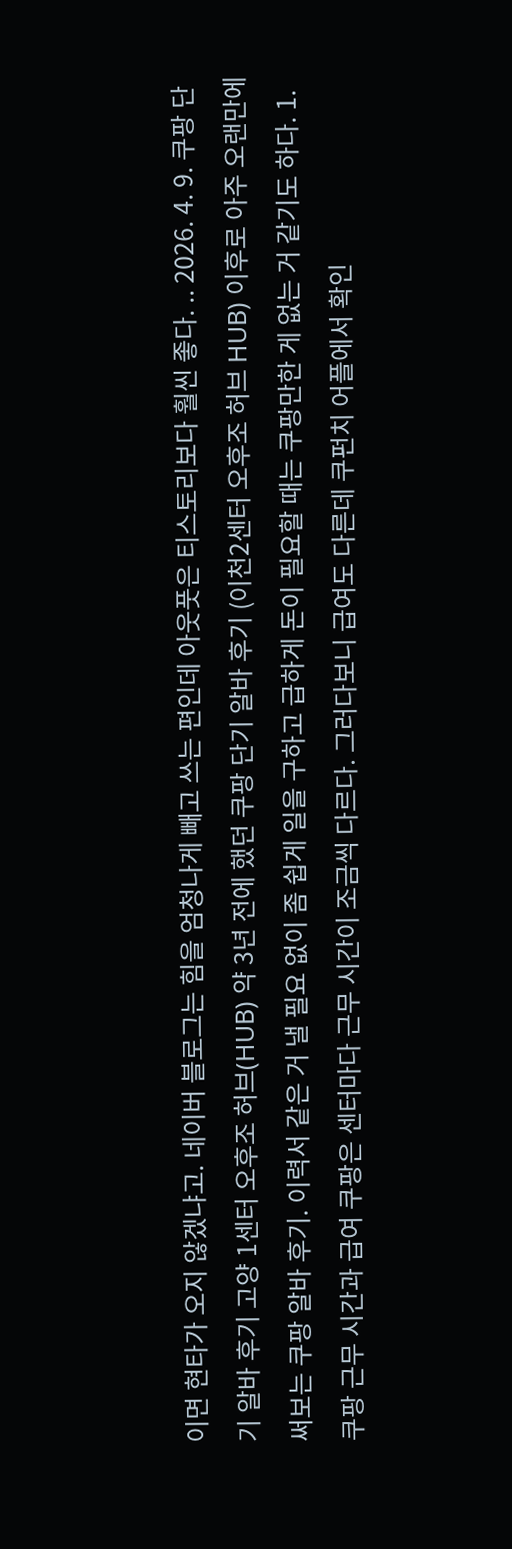이면 현타가 오지 않겠냐고. 네이버 블로그는 힘을 엄청나게 빼고 쓰는 편인데 아웃풋은 티스토리보다 훨씬 좋다. .. 2026. 4. 9. 쿠팡 단기 알바 후기 고양 1센터 오후조 허브(HUB) 약 3년 전에 했던 쿠팡 단기 알바 후기 (이천2센터 오후조 허브 HUB) 이후로 아주 오랜만에 써보는 쿠팡 알바 후기. 이력서 같은 거 낼 필요 없이 좀 쉽게 일을 구하고 급하게 돈이 필요할 때는 쿠팡만한 게 없는 거 같기도 하다. 1. 쿠팡 근무 시간과 급여 쿠팡은 센터마다 근무 시간이 조금씩 다르다. 그러다보니 급여도 다른데 쿠펀치 어플에서 확인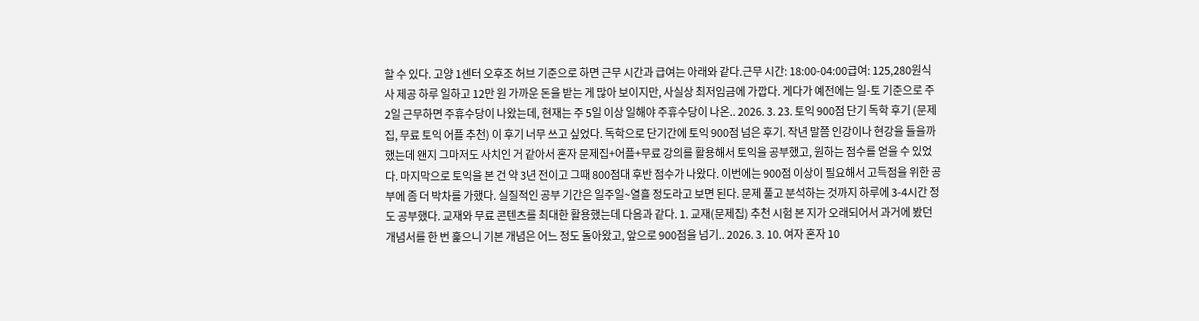할 수 있다. 고양 1센터 오후조 허브 기준으로 하면 근무 시간과 급여는 아래와 같다.근무 시간: 18:00-04:00급여: 125,280원식사 제공 하루 일하고 12만 원 가까운 돈을 받는 게 많아 보이지만, 사실상 최저임금에 가깝다. 게다가 예전에는 일-토 기준으로 주 2일 근무하면 주휴수당이 나왔는데, 현재는 주 5일 이상 일해야 주휴수당이 나온.. 2026. 3. 23. 토익 900점 단기 독학 후기 (문제집, 무료 토익 어플 추천) 이 후기 너무 쓰고 싶었다. 독학으로 단기간에 토익 900점 넘은 후기. 작년 말쯤 인강이나 현강을 들을까 했는데 왠지 그마저도 사치인 거 같아서 혼자 문제집+어플+무료 강의를 활용해서 토익을 공부했고, 원하는 점수를 얻을 수 있었다. 마지막으로 토익을 본 건 약 3년 전이고 그때 800점대 후반 점수가 나왔다. 이번에는 900점 이상이 필요해서 고득점을 위한 공부에 좀 더 박차를 가했다. 실질적인 공부 기간은 일주일~열흘 정도라고 보면 된다. 문제 풀고 분석하는 것까지 하루에 3-4시간 정도 공부했다. 교재와 무료 콘텐츠를 최대한 활용했는데 다음과 같다. 1. 교재(문제집) 추천 시험 본 지가 오래되어서 과거에 봤던 개념서를 한 번 훑으니 기본 개념은 어느 정도 돌아왔고, 앞으로 900점을 넘기.. 2026. 3. 10. 여자 혼자 10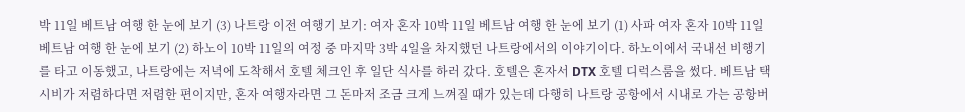박 11일 베트남 여행 한 눈에 보기 (3) 나트랑 이전 여행기 보기: 여자 혼자 10박 11일 베트남 여행 한 눈에 보기 (1) 사파 여자 혼자 10박 11일 베트남 여행 한 눈에 보기 (2) 하노이 10박 11일의 여정 중 마지막 3박 4일을 차지했던 나트랑에서의 이야기이다. 하노이에서 국내선 비행기를 타고 이동했고, 나트랑에는 저녁에 도착해서 호텔 체크인 후 일단 식사를 하러 갔다. 호텔은 혼자서 DTX 호텔 디럭스룸을 썼다. 베트남 택시비가 저렴하다면 저렴한 편이지만, 혼자 여행자라면 그 돈마저 조금 크게 느껴질 때가 있는데 다행히 나트랑 공항에서 시내로 가는 공항버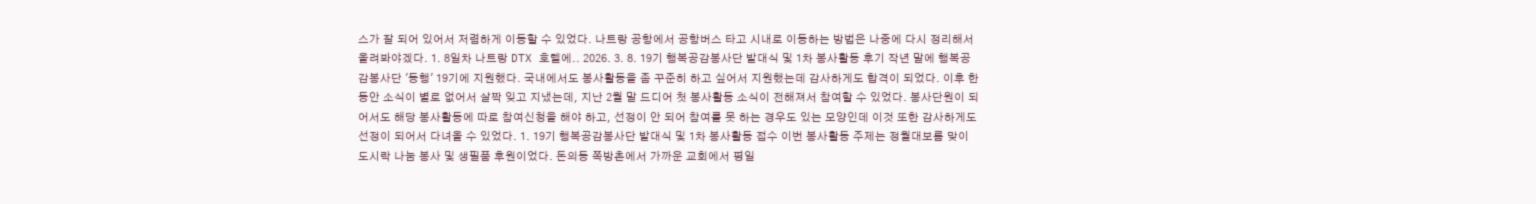스가 잘 되어 있어서 저렴하게 이동할 수 있었다. 나트랑 공항에서 공항버스 타고 시내로 이동하는 방법은 나중에 다시 정리해서 올려봐야겠다. 1. 8일차 나트랑 DTX 호텔에.. 2026. 3. 8. 19기 행복공감봉사단 발대식 및 1차 봉사활동 후기 작년 말에 행복공감봉사단 '동행' 19기에 지원했다. 국내에서도 봉사활동을 좀 꾸준히 하고 싶어서 지원했는데 감사하게도 합격이 되었다. 이후 한동안 소식이 별로 없어서 살짝 잊고 지냈는데, 지난 2월 말 드디어 첫 봉사활동 소식이 전해져서 참여할 수 있었다. 봉사단원이 되어서도 해당 봉사활동에 따로 참여신청을 해야 하고, 선정이 안 되어 참여를 못 하는 경우도 있는 모양인데 이것 또한 감사하게도 선정이 되어서 다녀올 수 있었다. 1. 19기 행복공감봉사단 발대식 및 1차 봉사활동 접수 이번 봉사활동 주제는 정월대보름 맞이 도시락 나눔 봉사 및 생필품 후원이었다. 돈의동 쪽방촌에서 가까운 교회에서 평일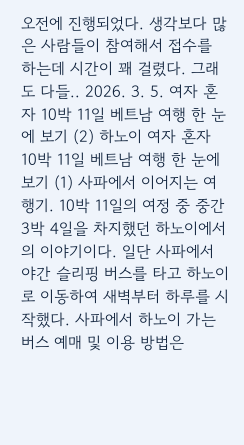오전에 진행되었다. 생각보다 많은 사람들이 참여해서 접수를 하는데 시간이 꽤 걸렸다. 그래도 다들.. 2026. 3. 5. 여자 혼자 10박 11일 베트남 여행 한 눈에 보기 (2) 하노이 여자 혼자 10박 11일 베트남 여행 한 눈에 보기 (1) 사파에서 이어지는 여행기. 10박 11일의 여정 중 중간 3박 4일을 차지했던 하노이에서의 이야기이다. 일단 사파에서 야간 슬리핑 버스를 타고 하노이로 이동하여 새벽부터 하루를 시작했다. 사파에서 하노이 가는 버스 예매 및 이용 방법은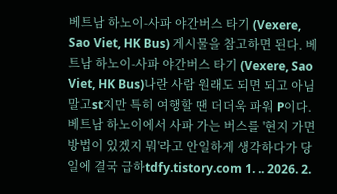베트남 하노이-사파 야간버스 타기 (Vexere, Sao Viet, HK Bus) 게시물을 참고하면 된다. 베트남 하노이-사파 야간버스 타기 (Vexere, Sao Viet, HK Bus)나란 사람 원래도 되면 되고 아님 말고st지만 특히 여행할 땐 더더욱 파워 P이다. 베트남 하노이에서 사파 가는 버스를 '현지 가면 방법이 있겠지 뭐'라고 안일하게 생각하다가 당일에 결국 급하tdfy.tistory.com 1. .. 2026. 2.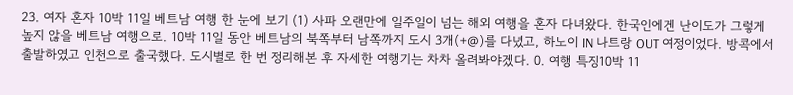23. 여자 혼자 10박 11일 베트남 여행 한 눈에 보기 (1) 사파 오랜만에 일주일이 넘는 해외 여행을 혼자 다녀왔다. 한국인에겐 난이도가 그렇게 높지 않을 베트남 여행으로. 10박 11일 동안 베트남의 북쪽부터 남쪽까지 도시 3개(+@)를 다녔고, 하노이 IN 나트랑 OUT 여정이었다. 방콕에서 출발하였고 인천으로 출국했다. 도시별로 한 번 정리해본 후 자세한 여행기는 차차 올려봐야겠다. 0. 여행 특징10박 11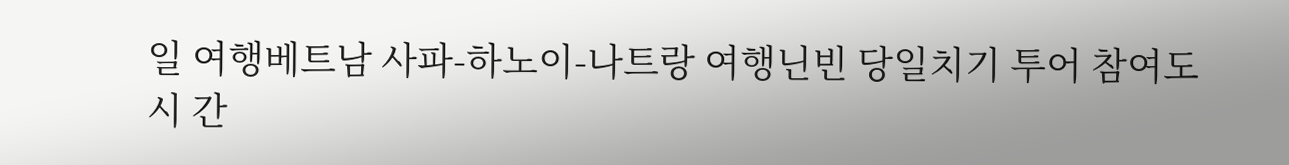일 여행베트남 사파-하노이-나트랑 여행닌빈 당일치기 투어 참여도시 간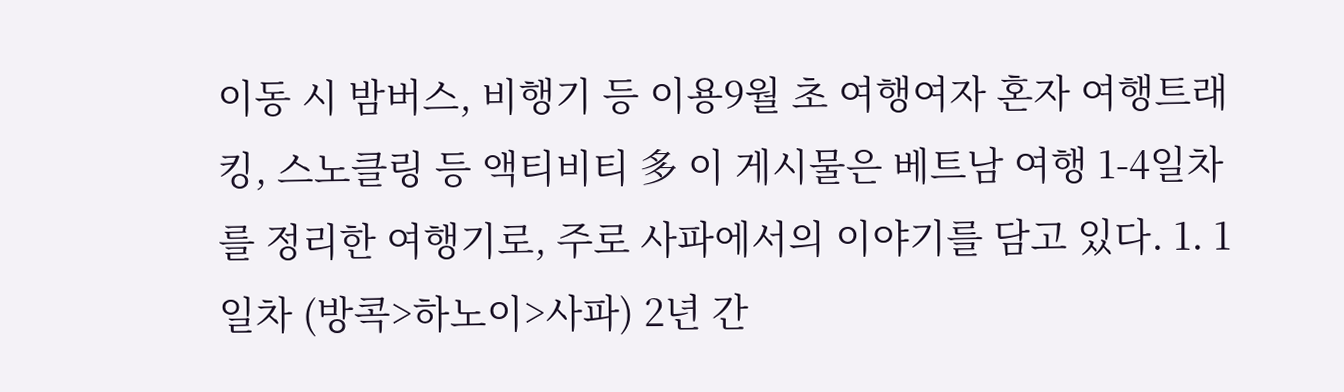이동 시 밤버스, 비행기 등 이용9월 초 여행여자 혼자 여행트래킹, 스노클링 등 액티비티 多 이 게시물은 베트남 여행 1-4일차를 정리한 여행기로, 주로 사파에서의 이야기를 담고 있다. 1. 1일차 (방콕>하노이>사파) 2년 간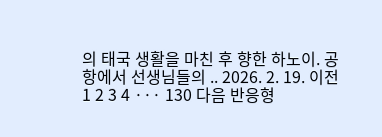의 태국 생활을 마친 후 향한 하노이. 공항에서 선생님들의 .. 2026. 2. 19. 이전 1 2 3 4 ··· 130 다음 반응형